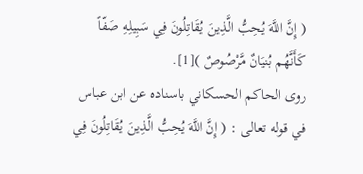( إِنَّ اللَّهَ يُحِبُّ الَّذِينَ يُقَاتِلُونَ فِي سَبِيلِهِ صَفّاً كَأَنَّهُم بُنيَانٌ مَّرْصُوصٌ )[1].
روى الحاكم الحسكاني باسناده عن ابن عباس في قوله تعالى : ( إِنَّ اللَّهَ يُحِبُّ الَّذِينَ يُقَاتِلُونَ فِي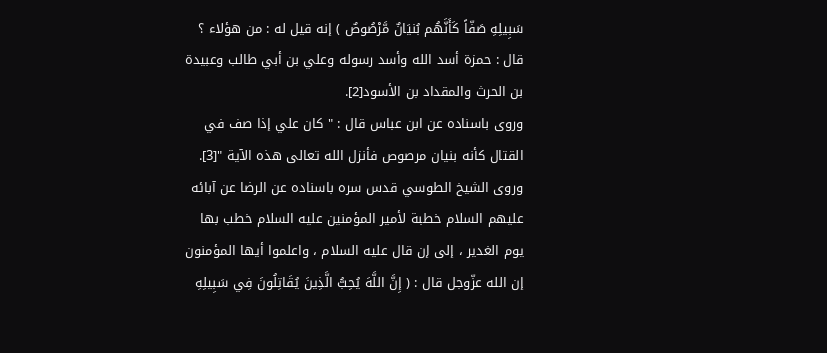سَبِيلِهِ صَفّاً كَأَنَّهُم بُنيَانٌ مَّرْصُوصٌ ) إنه قيل له : من هؤلاء ؟ قال : حمزة أسد الله وأسد رسوله وعلي بن أبي طالب وعبيدة بن الحرث والمقداد بن الأسود[2].
وروى باسناده عن ابن عباس قال : " كان علي إذا صف في القتال كأنه بنيان مرصوص فأنزل الله تعالى هذه الآية "[3].
وروى الشيخ الطوسي قدس سره باسناده عن الرضا عن آبائه عليهم السلام خطبة لأمير المؤمنين عليه السلام خطب بها يوم الغدير ، إلى إن قال عليه السلام ، واعلموا أيها المؤمنون إن الله عزّوجل قال : ( إِنَّ اللَّهَ يُحِبُّ الَّذِينَ يُقَاتِلُونَ فِي سَبِيلِهِ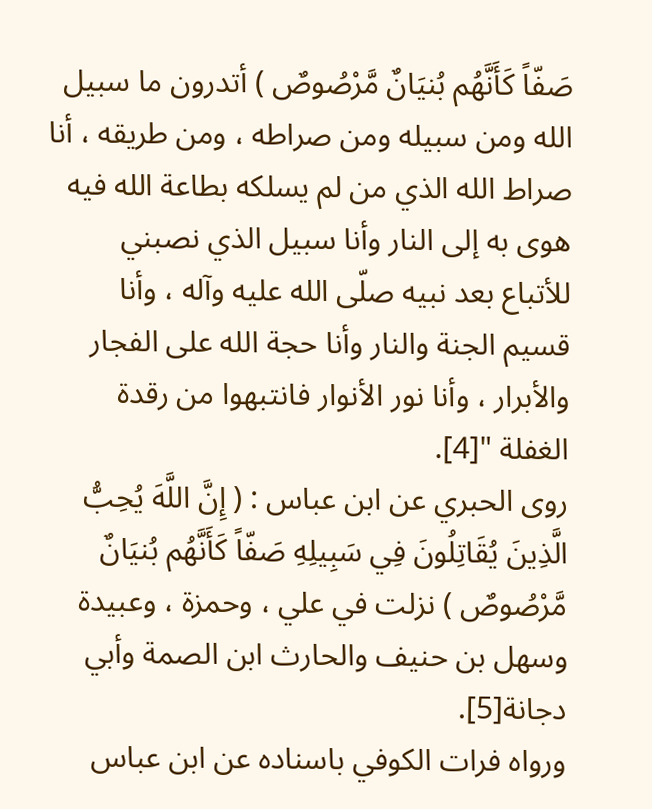صَفّاً كَأَنَّهُم بُنيَانٌ مَّرْصُوصٌ ) أتدرون ما سبيل الله ومن سبيله ومن صراطه ، ومن طريقه ، أنا صراط الله الذي من لم يسلكه بطاعة الله فيه هوى به إلى النار وأنا سبيل الذي نصبني للأتباع بعد نبيه صلّى الله عليه وآله ، وأنا قسيم الجنة والنار وأنا حجة الله على الفجار والأبرار ، وأنا نور الأنوار فانتبهوا من رقدة الغفلة "[4].
روى الحبري عن ابن عباس : ( إِنَّ اللَّهَ يُحِبُّ الَّذِينَ يُقَاتِلُونَ فِي سَبِيلِهِ صَفّاً كَأَنَّهُم بُنيَانٌ مَّرْصُوصٌ ) نزلت في علي ، وحمزة ، وعبيدة وسهل بن حنيف والحارث ابن الصمة وأبي دجانة[5].
ورواه فرات الكوفي باسناده عن ابن عباس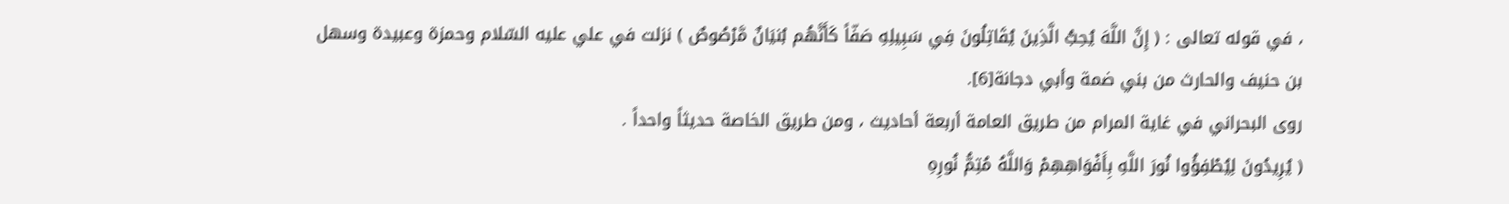، في قوله تعالى : ( إِنَّ اللَّهَ يُحِبُّ الَّذِينَ يُقَاتِلُونَ فِي سَبِيلِهِ صَفّاً كَأَنَّهُم بُنيَانٌ مَّرْصُوصٌ ) نزلت في علي عليه السّلام وحمزة وعبيدة وسهل بن حنيف والحارث من بني ضمة وأبي دجانة[6].
روى البحراني في غاية المرام من طريق العامة أربعة أحاديث ، ومن طريق الخاصة حديثاً واحداً .
( يُرِيدُونَ لِيُطْفِؤُوا نُورَ اللَّهِ بِأَفْوَاهِهِمْ وَاللَّهُ مُتِمُّ نُورِهِ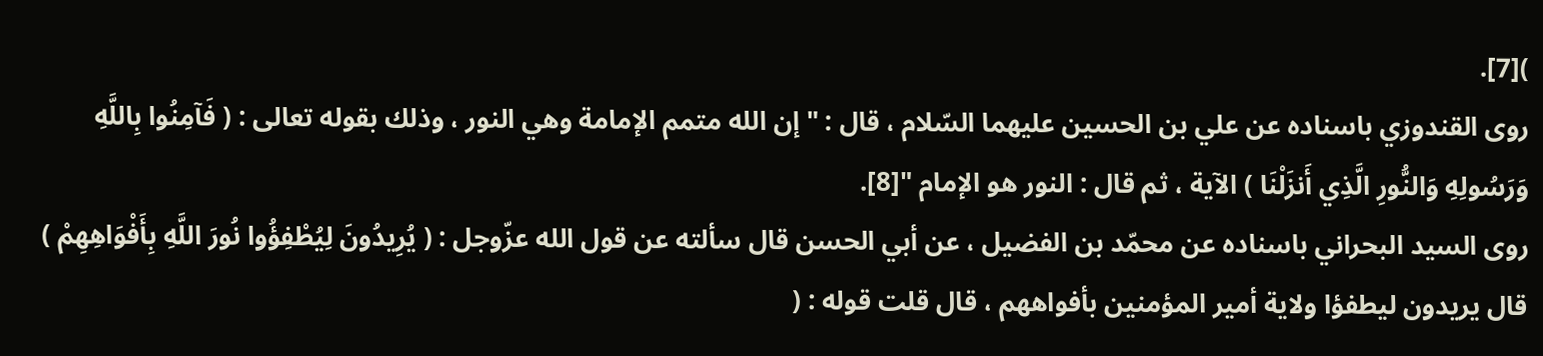)[7].
روى القندوزي باسناده عن علي بن الحسين عليهما السّلام ، قال : " إن الله متمم الإمامة وهي النور ، وذلك بقوله تعالى : ( فَآمِنُوا بِاللَّهِ وَرَسُولِهِ وَالنُّورِ الَّذِي أَنزَلْنَا ) الآية ، ثم قال : النور هو الإمام "[8].
روى السيد البحراني باسناده عن محمّد بن الفضيل ، عن أبي الحسن قال سألته عن قول الله عزّوجل : ( يُرِيدُونَ لِيُطْفِؤُوا نُورَ اللَّهِ بِأَفْوَاهِهِمْ ) قال يريدون ليطفؤا ولاية أمير المؤمنين بأفواههم ، قال قلت قوله : (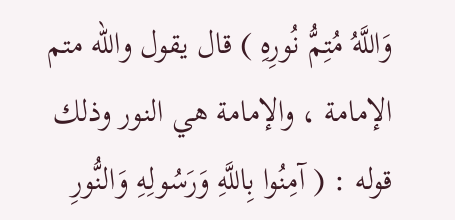وَاللَّهُ مُتِمُّ نُورِهِ ) قال يقول والله متم الإمامة ، والإمامة هي النور وذلك قوله : ( آمِنُوا بِاللَّهِ وَرَسُولِهِ وَالنُّورِ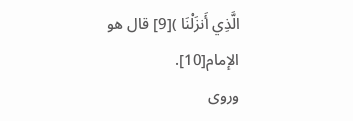الَّذِي أَنزَلْنَا )[9] قال هو الإمام[10].
وروى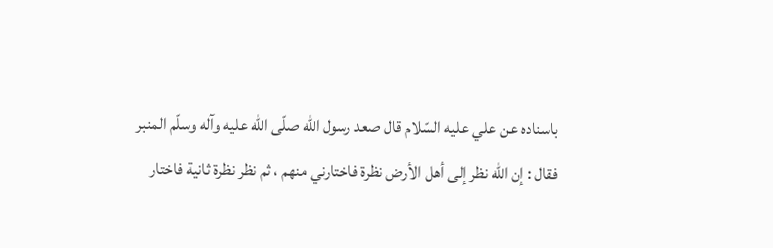باسناده عن علي عليه السّلام قال صعد رسول الله صلّى الله عليه وآله وسلّم المنبر فقال : إن الله نظر إلى أهل الأرض نظرة فاختارني منهم ، ثم نظر نظرة ثانية فاختار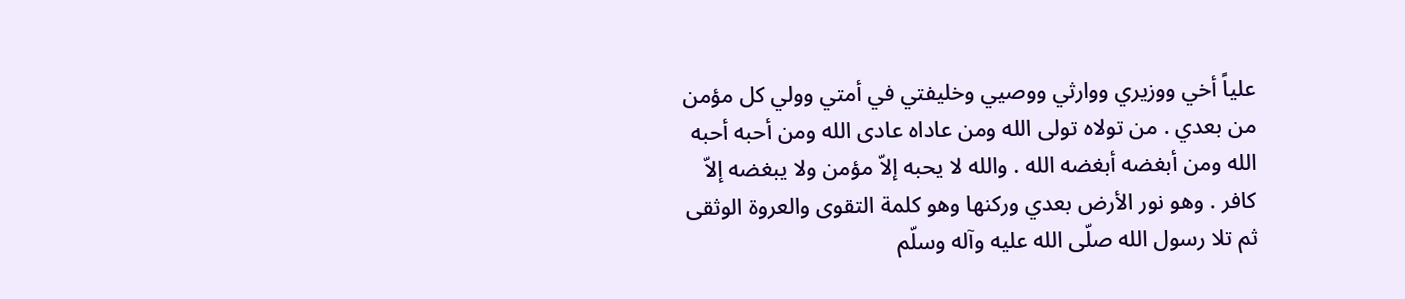علياً أخي ووزيري ووارثي ووصيي وخليفتي في أمتي وولي كل مؤمن من بعدي . من تولاه تولى الله ومن عاداه عادى الله ومن أحبه أحبه الله ومن أبغضه أبغضه الله . والله لا يحبه إلاّ مؤمن ولا يبغضه إلاّ كافر . وهو نور الأرض بعدي وركنها وهو كلمة التقوى والعروة الوثقى ثم تلا رسول الله صلّى الله عليه وآله وسلّم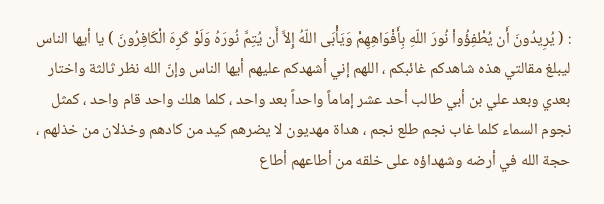: ( يُرِيدُونَ أَن يُطْفِؤُواْ نُورَ اللّهِ بِأَفْوَاهِهِمْ وَيَأْبَى اللّهُ إِلاَّ أَن يُتِمَّ نُورَهُ وَلَوْ كَرِهَ الْكَافِرُونَ ) يا أيها الناس ليبلغ مقالتي هذه شاهدكم غائبكم ، اللهم إني أشهدكم عليهم أيها الناس وإنّ الله نظر ثالثة واختار بعدي وبعد علي بن أبي طالب أحد عشر إماماً واحداً بعد واحد ، كلما هلك واحد قام واحد ، كمثل نجوم السماء كلما غاب نجم طلع نجم ، هداة مهديون لا يضرهم كيد من كادهم وخذلان من خذلهم ، حجة الله في أرضه وشهداؤه على خلقه من أطاعهم أطاع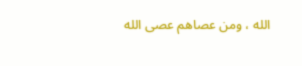الله ، ومن عصاهم عصى الله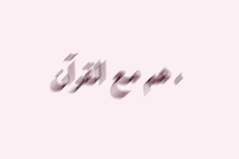، هم مع القرآن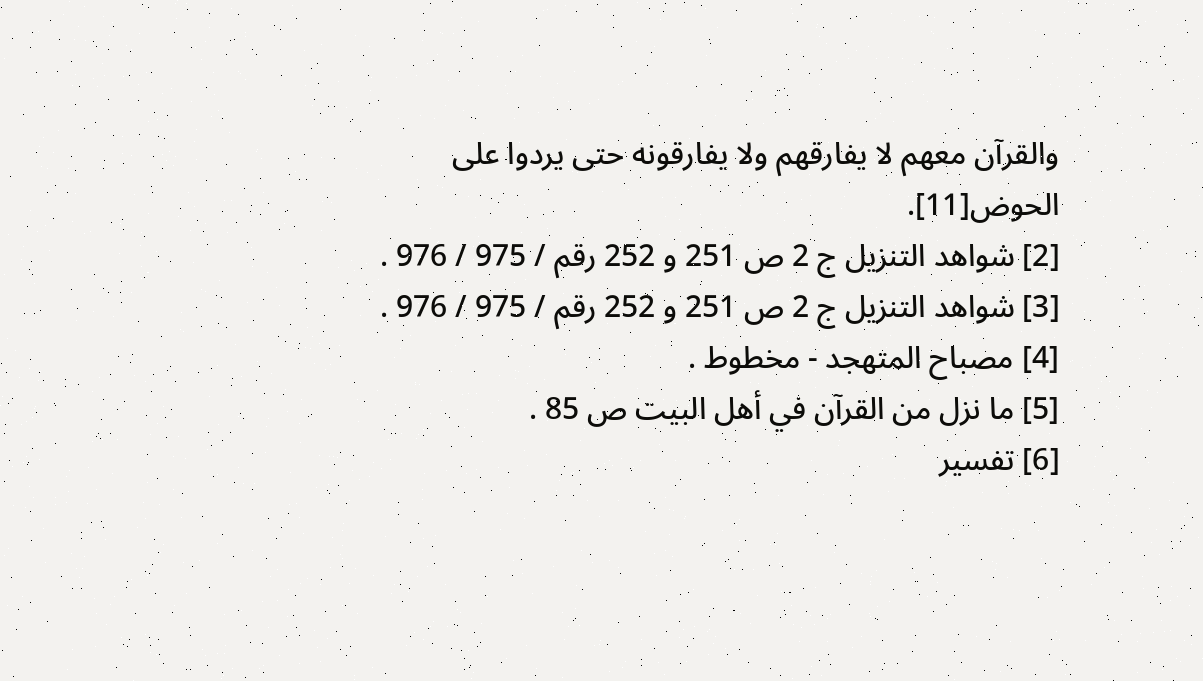والقرآن معهم لا يفارقهم ولا يفارقونه حتى يردوا على الحوض[11].
[2] شواهد التنزيل ج 2 ص 251 و 252 رقم / 975 / 976 .
[3] شواهد التنزيل ج 2 ص 251 و 252 رقم / 975 / 976 .
[4] مصباح المتهجد - مخطوط .
[5] ما نزل من القرآن في أهل البيت ص 85 .
[6] تفسير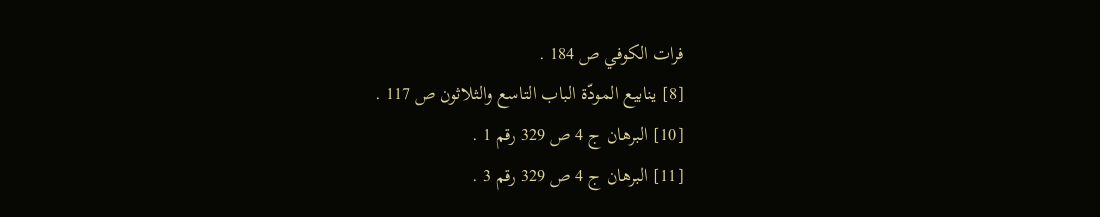فرات الكوفي ص 184 .
[8] ينابيع المودّة الباب التاسع والثلاثون ص 117 .
[10] البرهان ج 4 ص 329 رقم 1 .
[11] البرهان ج 4 ص 329 رقم 3 .